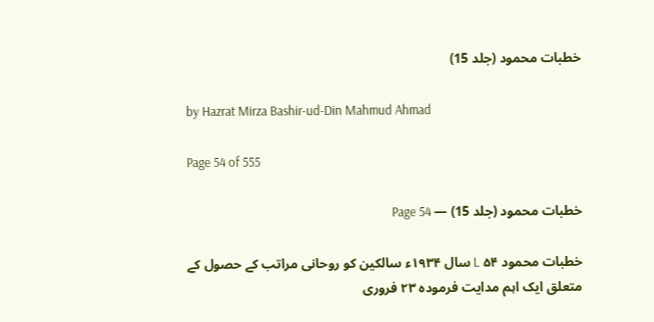خطبات محمود (جلد 15)

by Hazrat Mirza Bashir-ud-Din Mahmud Ahmad

Page 54 of 555

خطبات محمود (جلد 15) — Page 54

خطبات محمود ۵۴ L سال ۱۹۳۴ء سالکین کو روحانی مراتب کے حصول کے متعلق ایک اہم مدایت فرموده ۲۳ فروری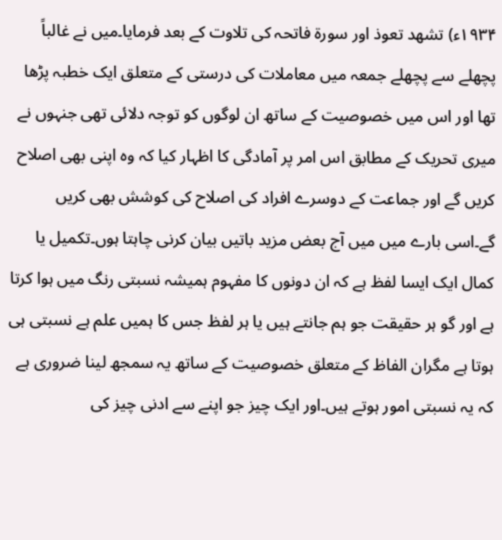۱۹۳۴ء) تشهد تعوذ اور سورۃ فاتحہ کی تلاوت کے بعد فرمایا۔میں نے غالباً پچھلے سے پچھلے جمعہ میں معاملات کی درستی کے متعلق ایک خطبہ پڑھا تھا اور اس میں خصوصیت کے ساتھ ان لوگوں کو توجہ دلائی تھی جنہوں نے میری تحریک کے مطابق اس امر پر آمادگی کا اظہار کیا کہ وہ اپنی بھی اصلاح کریں گے اور جماعت کے دوسرے افراد کی اصلاح کی کوشش بھی کریں گے۔اسی بارے میں میں آج بعض مزید باتیں بیان کرنی چاہتا ہوں۔تکمیل یا کمال ایک ایسا لفظ ہے کہ ان دونوں کا مفہوم ہمیشہ نسبتی رنگ میں ہوا کرتا ہے اور گو ہر حقیقت جو ہم جانتے ہیں یا ہر لفظ جس کا ہمیں علم ہے نسبتی ہی ہوتا ہے مگران الفاظ کے متعلق خصوصیت کے ساتھ یہ سمجھ لینا ضروری ہے کہ یہ نسبتی امور ہوتے ہیں۔اور ایک چیز جو اپنے سے ادنی چیز کی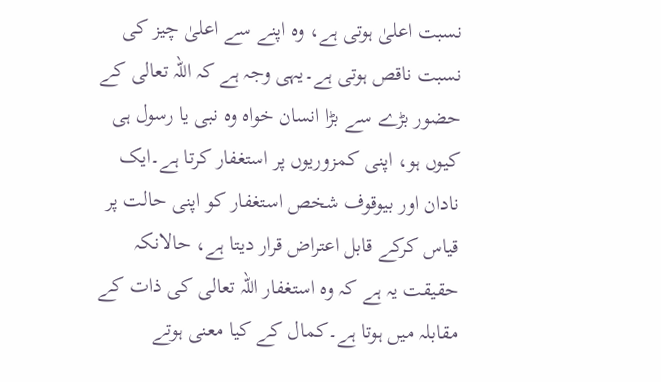نسبت اعلیٰ ہوتی ہے، وہ اپنے سے اعلیٰ چیز کی نسبت ناقص ہوتی ہے۔یہی وجہ ہے کہ اللہ تعالی کے حضور بڑے سے بڑا انسان خواہ وہ نبی یا رسول ہی کیوں ہو، اپنی کمزوریوں پر استغفار کرتا ہے۔ایک نادان اور بیوقوف شخص استغفار کو اپنی حالت پر قیاس کرکے قابل اعتراض قرار دیتا ہے، حالانکہ حقیقت یہ ہے کہ وہ استغفار اللہ تعالی کی ذات کے مقابلہ میں ہوتا ہے۔کمال کے کیا معنی ہوتے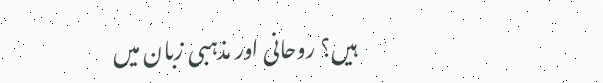ہیں؟ روحانی اور مذہبی زبان میں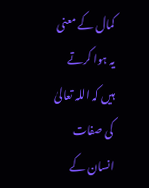کمال کے معنی یہ ہوا کرتے ہیں کہ اللہ تعالیٰ کی صفات انسان کے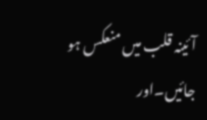آئینہ قلب میں منعکس ہو جائیں۔اور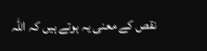نقص کے معنی یہ ہوتے ہیں کہ اللہ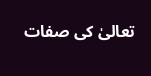تعالیٰ کی صفات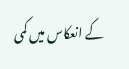کے انعکاس میں کمی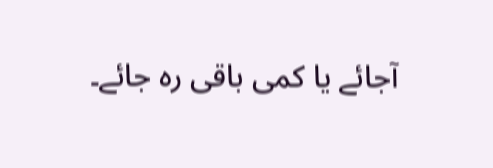آجائے یا کمی باقی رہ جائے۔